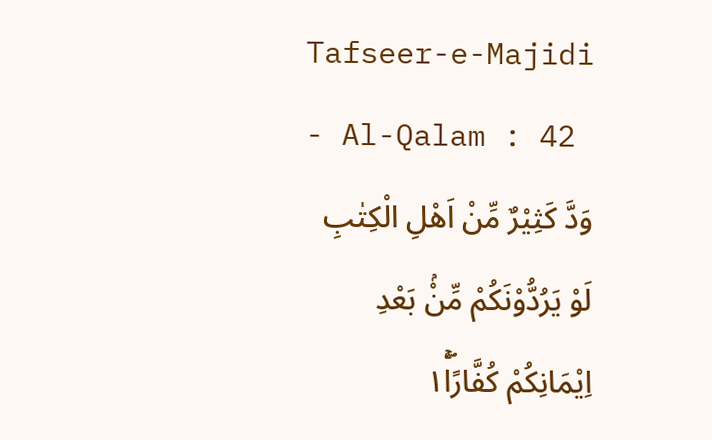Tafseer-e-Majidi - Al-Qalam : 42
وَدَّ كَثِیْرٌ مِّنْ اَهْلِ الْكِتٰبِ لَوْ یَرُدُّوْنَكُمْ مِّنْۢ بَعْدِ اِیْمَانِكُمْ كُفَّارًا١ۖۚ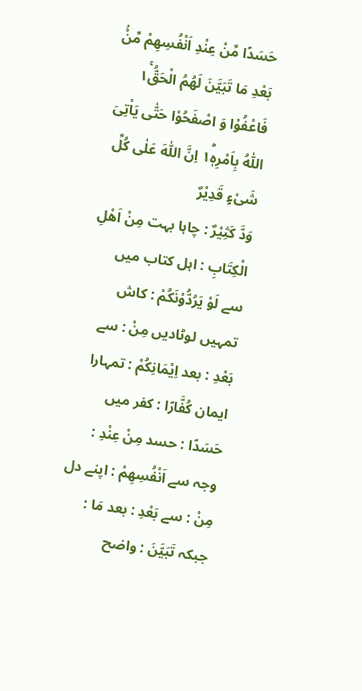حَسَدًا مِّنْ عِنْدِ اَنْفُسِهِمْ مِّنْۢ بَعْدِ مَا تَبَیَّنَ لَهُمُ الْحَقُّ١ۚ فَاعْفُوْا وَ اصْفَحُوْا حَتّٰى یَاْتِیَ اللّٰهُ بِاَمْرِهٖ١ؕ اِنَّ اللّٰهَ عَلٰى كُلِّ شَیْءٍ قَدِیْرٌ
وَدَّ کَثِیْرٌ : چاہا بہت مِنْ اَهْلِ الْكِتَابِ : اہل کتاب میں سے لَوْ يَرُدُّوْنَكُمْ : کاش تمہیں لوٹادیں مِنْ : سے بَعْدِ : بعد اِیْمَانِكُمْ : تمہارا ایمان كُفَّارًا : کفر میں حَسَدًا : حسد مِنْ عِنْدِ : وجہ سے اَنْفُسِهِمْ : اپنے دل مِنْ : سے بَعْدِ : بعد مَا : جبکہ تَبَيَّنَ : واضح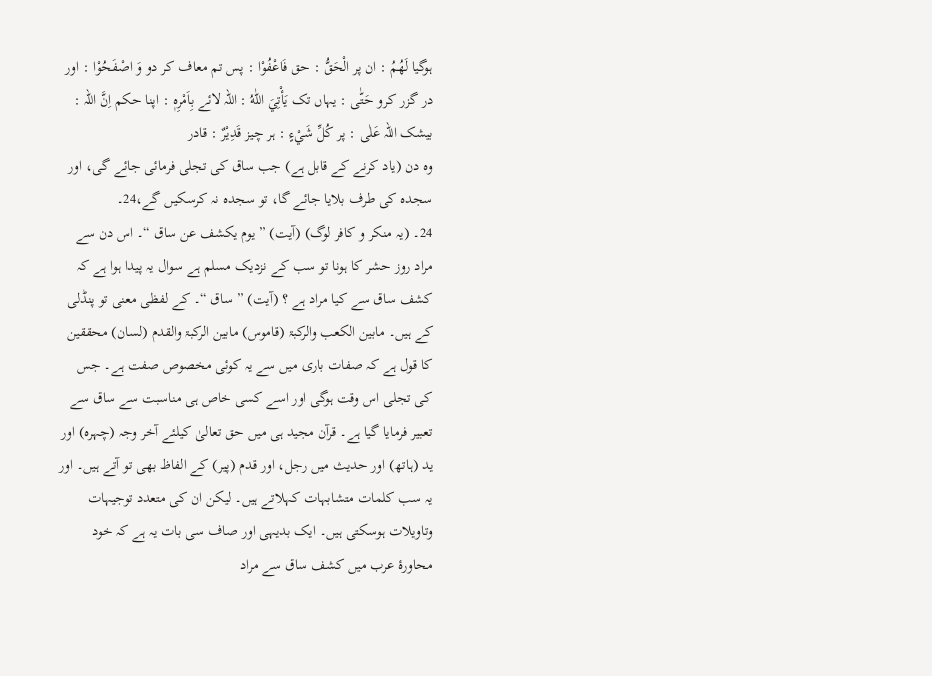ہوگیا لَهُمُ : ان پر الْحَقُّ : حق فَاعْفُوْا : پس تم معاف کر دو وَ اصْفَحُوْا : اور در گزر کرو حَتّٰى : یہاں تک يَأْتِيَ اللّٰهُ : اللہ لائے بِاَمْرِهٖ : اپنا حکم اِنَّ اللہ : بیشک اللہ عَلٰى : پر كُلِّ شَيْءٍ : ہر چیز قَدِیْرٌ : قادر
وہ دن (یاد کرنے کے قابل ہے) جب ساق کی تجلی فرمائی جائے گی، اور سجدہ کی طرف بلایا جائے گا، تو سجدہ نہ کرسکیں گے،24۔
24۔ (یہ منکر و کافر لوگ) (آیت) ” یوم یکشف عن ساق “۔ اس دن سے مراد روز حشر کا ہونا تو سب کے نزدیک مسلم ہے سوال یہ پیدا ہوا ہے کہ کشف ساق سے کیا مراد ہے ؟ (آیت) ” ساق “۔ کے لفظی معنی تو پنڈلی کے ہیں۔ مابین الکعب والرکبۃ (قاموس) مابین الرکبۃ والقدم (لسان) محققین کا قول ہے کہ صفات باری میں سے یہ کوئی مخصوص صفت ہے۔ جس کی تجلی اس وقت ہوگی اور اسے کسی خاص ہی مناسبت سے ساق سے تعبیر فرمایا گیا ہے۔ قرآن مجید ہی میں حق تعالیٰ کیلئے آخر وجہ (چہرہ) اور ید (ہاتھ) اور حدیث میں رجل، اور قدم (پیر) کے الفاظ بھی تو آتے ہیں۔ اور یہ سب کلمات متشابہات کہلاتے ہیں۔ لیکن ان کی متعدد توجیہات وتاویلات ہوسکتی ہیں۔ ایک بدیہی اور صاف سی بات یہ ہے کہ خود محاورۂ عرب میں کشف ساق سے مراد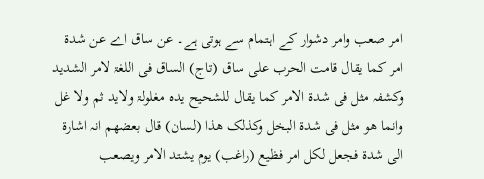امر صعب وامر دشوار کے اہتمام سے ہوتی ہے۔ عن ساق اے عن شدۃ امر کما یقال قامت الحرب علی ساق (تاج) الساق فی اللغۃ لامر الشدید وکشفہ مثل فی شدۃ الامر کما یقال للشحیح یدہ مغلولۃ ولاید ثم ولا غل وانما ھو مثل فی شدۃ البخل وکذلک ھذا (لسان) قال بعضھم انہ اشارۃ الی شدۃ فجعل لکل امر فظیع (راغب) یوم یشتد الامر ویصعب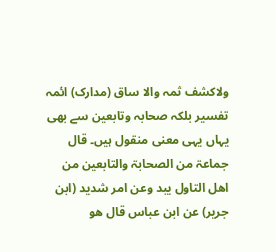ولاکشف ثمہ والا ساق (مدارک) ائمہ تفسیر بلکہ صحابہ وتابعین سے بھی یہاں یہی معنی منقول ہیں۔ قال جماعۃ من الصحابۃ والتابعین من اھل التاول یبد وعن امر شدید (ابن جریر) عن ابن عباس قال ھو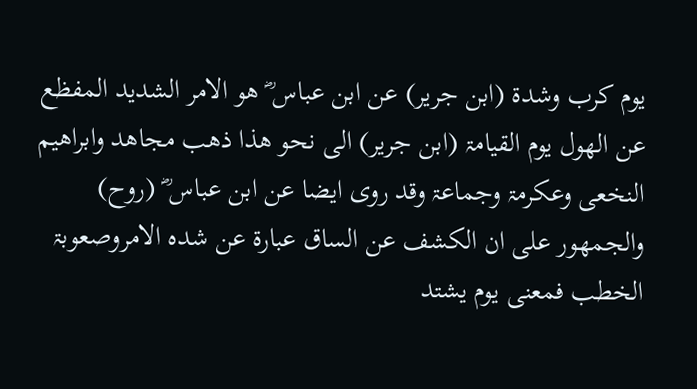یوم کرب وشدۃ (ابن جریر) عن ابن عباس ؓ ھو الامر الشدید المفظع عن الھول یوم القیامۃ (ابن جریر) الی نحو ھذا ذھب مجاھد وابراھیم النخعی وعکرمۃ وجماعۃ وقد روی ایضا عن ابن عباس ؓ (روح) والجمھور علی ان الکشف عن الساق عبارۃ عن شدہ الامروصعوبۃ الخطب فمعنی یوم یشتد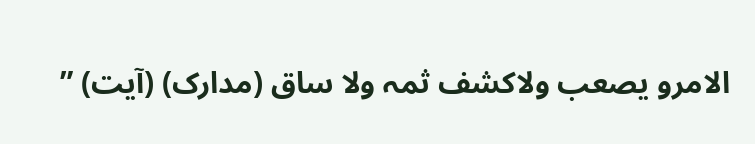الامرو یصعب ولاکشف ثمہ ولا ساق (مدارک) (آیت) ”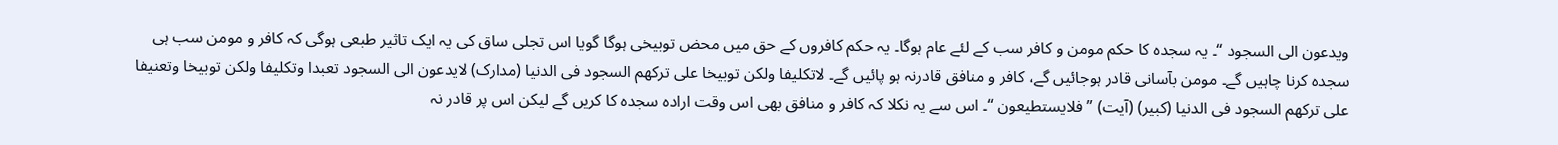ویدعون الی السجود “۔ یہ سجدہ کا حکم مومن و کافر سب کے لئے عام ہوگا۔ یہ حکم کافروں کے حق میں محض توبیخی ہوگا گویا اس تجلی ساق کی یہ ایک تاثیر طبعی ہوگی کہ کافر و مومن سب ہی سجدہ کرنا چاہیں گے۔ مومن بآسانی قادر ہوجائیں گے، کافر و منافق قادرنہ ہو پائیں گے۔ لاتکلیفا ولکن توبیخا علی ترکھم السجود فی الدنیا (مدارک) لایدعون الی السجود تعبدا وتکلیفا ولکن توبیخا وتعنیفا علی ترکھم السجود فی الدنیا (کبیر) (آیت) ” فلایستطیعون “۔ اس سے یہ نکلا کہ کافر و منافق بھی اس وقت ارادہ سجدہ کا کریں گے لیکن اس پر قادر نہ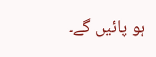ہو پائیں گے۔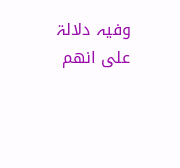وفیہ دلالۃ علی انھم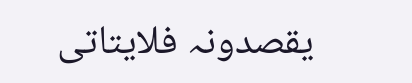یقصدونہ فلایتاتی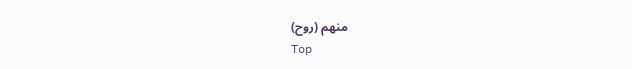منھم (روح)
Top